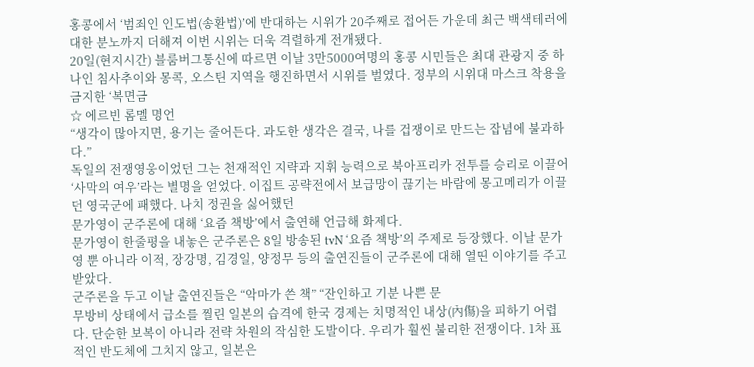홍콩에서 ‘범죄인 인도법(송환법)’에 반대하는 시위가 20주째로 접어든 가운데 최근 백색테러에 대한 분노까지 더해져 이번 시위는 더욱 격렬하게 전개됐다.
20일(현지시간) 블룸버그통신에 따르면 이날 3만5000여명의 홍콩 시민들은 최대 관광지 중 하나인 침사추이와 몽콕, 오스틴 지역을 행진하면서 시위를 벌였다. 정부의 시위대 마스크 착용을 금지한 ‘복면금
☆ 에르빈 롬멜 명언
“생각이 많아지면, 용기는 줄어든다. 과도한 생각은 결국, 나를 겁쟁이로 만드는 잡념에 불과하다.”
독일의 전쟁영웅이었던 그는 천재적인 지략과 지휘 능력으로 북아프리카 전투를 승리로 이끌어 ‘사막의 여우’라는 별명을 얻었다. 이집트 공략전에서 보급망이 끊기는 바람에 몽고메리가 이끌던 영국군에 패했다. 나치 정권을 싫어했던
문가영이 군주론에 대해 ‘요즘 책방’에서 출연해 언급해 화제다.
문가영이 한줄평을 내놓은 군주론은 8일 방송된 tvN ‘요즘 책방’의 주제로 등장했다. 이날 문가영 뿐 아니라 이적, 장강명, 김경일, 양정무 등의 출연진들이 군주론에 대해 열띤 이야기를 주고받았다.
군주론을 두고 이날 출연진들은 “악마가 쓴 책” “잔인하고 기분 나쁜 문
무방비 상태에서 급소를 찔린 일본의 습격에 한국 경제는 치명적인 내상(內傷)을 피하기 어렵다. 단순한 보복이 아니라 전략 차원의 작심한 도발이다. 우리가 훨씬 불리한 전쟁이다. 1차 표적인 반도체에 그치지 않고, 일본은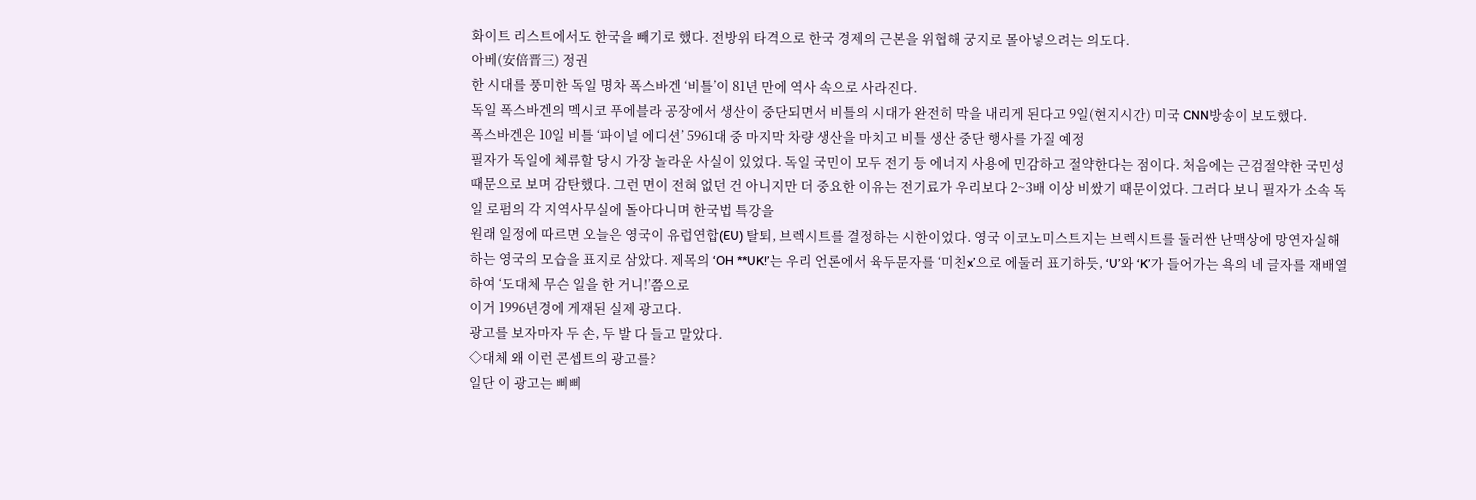화이트 리스트에서도 한국을 빼기로 했다. 전방위 타격으로 한국 경제의 근본을 위협해 궁지로 몰아넣으려는 의도다.
아베(安倍晋三) 정권
한 시대를 풍미한 독일 명차 폭스바겐 ‘비틀’이 81년 만에 역사 속으로 사라진다.
독일 폭스바겐의 멕시코 푸에블라 공장에서 생산이 중단되면서 비틀의 시대가 완전히 막을 내리게 된다고 9일(현지시간) 미국 CNN방송이 보도했다.
폭스바겐은 10일 비틀 ‘파이널 에디션’ 5961대 중 마지막 차량 생산을 마치고 비틀 생산 중단 행사를 가질 예정
필자가 독일에 체류할 당시 가장 놀라운 사실이 있었다. 독일 국민이 모두 전기 등 에너지 사용에 민감하고 절약한다는 점이다. 처음에는 근검절약한 국민성 때문으로 보며 감탄했다. 그런 면이 전혀 없던 건 아니지만 더 중요한 이유는 전기료가 우리보다 2~3배 이상 비쌌기 때문이었다. 그러다 보니 필자가 소속 독일 로펌의 각 지역사무실에 돌아다니며 한국법 특강을
원래 일정에 따르면 오늘은 영국이 유럽연합(EU) 탈퇴, 브렉시트를 결정하는 시한이었다. 영국 이코노미스트지는 브렉시트를 둘러싼 난맥상에 망연자실해하는 영국의 모습을 표지로 삼았다. 제목의 ‘OH **UK!’는 우리 언론에서 육두문자를 ‘미친x’으로 에둘러 표기하듯, ‘U’와 ‘K’가 들어가는 욕의 네 글자를 재배열하여 ‘도대체 무슨 일을 한 거니!’쯤으로
이거 1996년경에 게재된 실제 광고다.
광고를 보자마자 두 손, 두 발 다 들고 말았다.
◇대체 왜 이런 콘셉트의 광고를?
일단 이 광고는 삐삐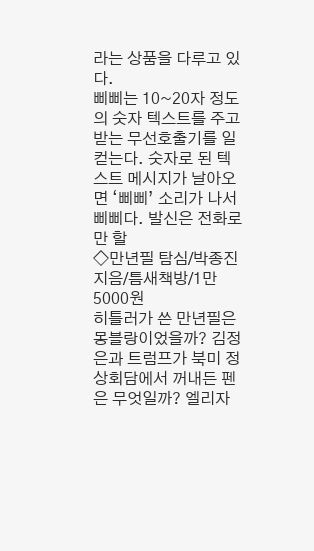라는 상품을 다루고 있다.
삐삐는 10~20자 정도의 숫자 텍스트를 주고받는 무선호출기를 일컫는다. 숫자로 된 텍스트 메시지가 날아오면 ‘삐삐’ 소리가 나서 삐삐다. 발신은 전화로만 할
◇만년필 탐심/박종진 지음/틈새책방/1만5000원
히틀러가 쓴 만년필은 몽블랑이었을까? 김정은과 트럼프가 북미 정상회담에서 꺼내든 펜은 무엇일까? 엘리자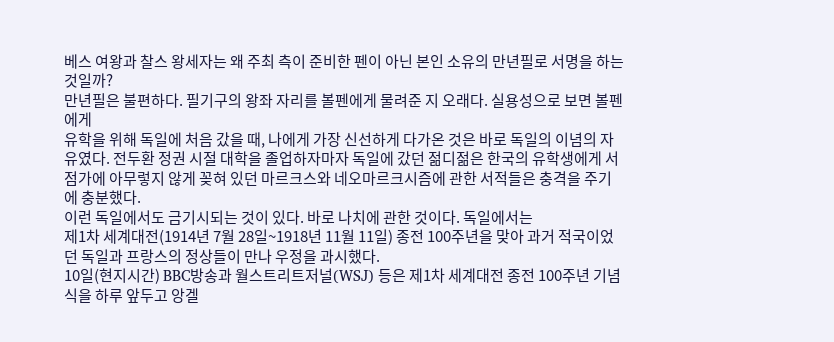베스 여왕과 찰스 왕세자는 왜 주최 측이 준비한 펜이 아닌 본인 소유의 만년필로 서명을 하는 것일까?
만년필은 불편하다. 필기구의 왕좌 자리를 볼펜에게 물려준 지 오래다. 실용성으로 보면 볼펜에게
유학을 위해 독일에 처음 갔을 때, 나에게 가장 신선하게 다가온 것은 바로 독일의 이념의 자유였다. 전두환 정권 시절 대학을 졸업하자마자 독일에 갔던 젊디젊은 한국의 유학생에게 서점가에 아무렇지 않게 꽂혀 있던 마르크스와 네오마르크시즘에 관한 서적들은 충격을 주기에 충분했다.
이런 독일에서도 금기시되는 것이 있다. 바로 나치에 관한 것이다. 독일에서는
제1차 세계대전(1914년 7월 28일~1918년 11월 11일) 종전 100주년을 맞아 과거 적국이었던 독일과 프랑스의 정상들이 만나 우정을 과시했다.
10일(현지시간) BBC방송과 월스트리트저널(WSJ) 등은 제1차 세계대전 종전 100주년 기념식을 하루 앞두고 앙겔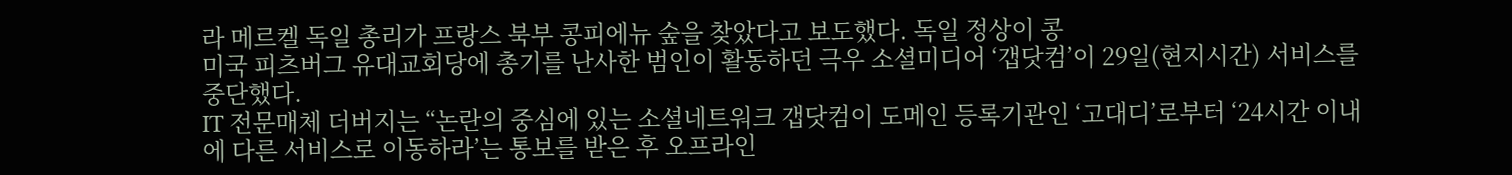라 메르켈 독일 총리가 프랑스 북부 콩피에뉴 숲을 찾았다고 보도했다. 독일 정상이 콩
미국 피츠버그 유대교회당에 총기를 난사한 범인이 활동하던 극우 소셜미디어 ‘갭닷컴’이 29일(현지시간) 서비스를 중단했다.
IT 전문매체 더버지는 “논란의 중심에 있는 소셜네트워크 갭닷컴이 도메인 등록기관인 ‘고대디’로부터 ‘24시간 이내에 다른 서비스로 이동하라’는 통보를 받은 후 오프라인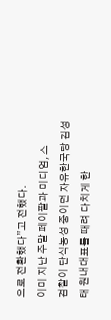으로 전환했다”고 전했다.
이미 지난 주말 페이팔과 미디엄, 스
검찰이 단식농성 중이던 자유한국당 김성태 원내대표를 때려 다치게 한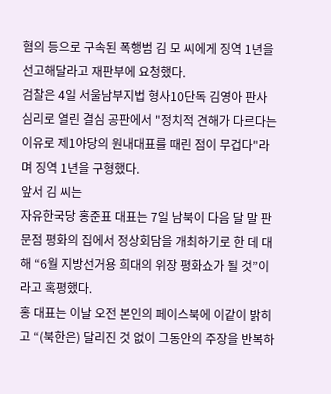혐의 등으로 구속된 폭행범 김 모 씨에게 징역 1년을 선고해달라고 재판부에 요청했다.
검찰은 4일 서울남부지법 형사10단독 김영아 판사 심리로 열린 결심 공판에서 "정치적 견해가 다르다는 이유로 제1야당의 원내대표를 때린 점이 무겁다"라며 징역 1년을 구형했다.
앞서 김 씨는
자유한국당 홍준표 대표는 7일 남북이 다음 달 말 판문점 평화의 집에서 정상회담을 개최하기로 한 데 대해 “6월 지방선거용 희대의 위장 평화쇼가 될 것”이라고 혹평했다.
홍 대표는 이날 오전 본인의 페이스북에 이같이 밝히고 “(북한은) 달리진 것 없이 그동안의 주장을 반복하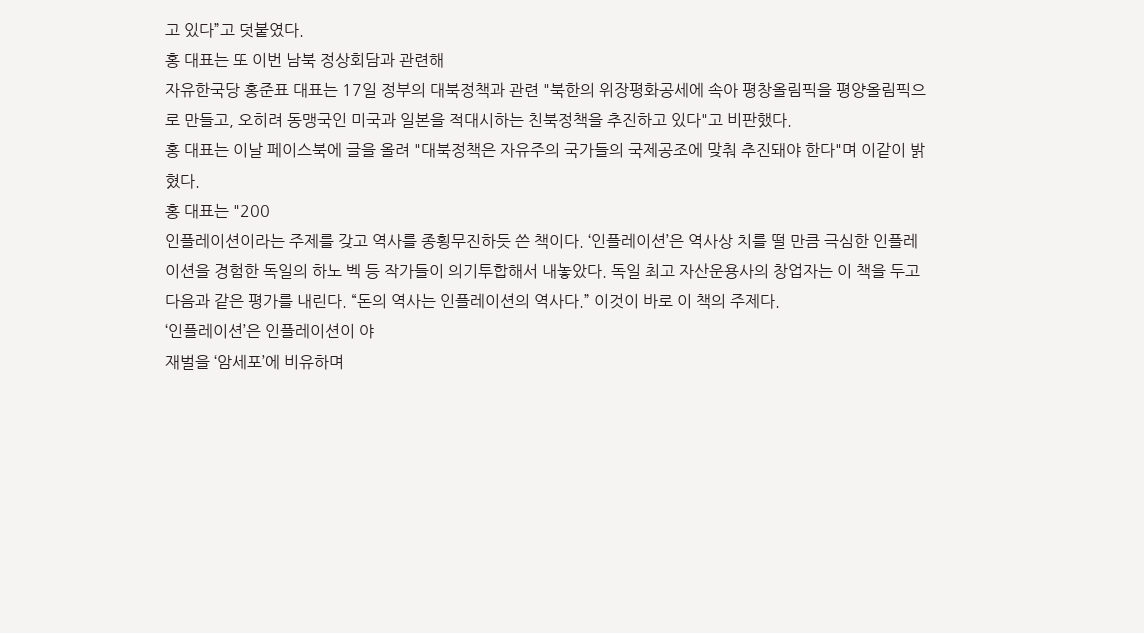고 있다”고 덧붙였다.
홍 대표는 또 이번 남북 정상회담과 관련해
자유한국당 홍준표 대표는 17일 정부의 대북정책과 관련 "북한의 위장평화공세에 속아 평창올림픽을 평양올림픽으로 만들고, 오히려 동맹국인 미국과 일본을 적대시하는 친북정책을 추진하고 있다"고 비판했다.
홍 대표는 이날 페이스북에 글을 올려 "대북정책은 자유주의 국가들의 국제공조에 맞춰 추진돼야 한다"며 이같이 밝혔다.
홍 대표는 "200
인플레이션이라는 주제를 갖고 역사를 종횡무진하듯 쓴 책이다. ‘인플레이션’은 역사상 치를 떨 만큼 극심한 인플레이션을 경험한 독일의 하노 벡 등 작가들이 의기투합해서 내놓았다. 독일 최고 자산운용사의 창업자는 이 책을 두고 다음과 같은 평가를 내린다. “돈의 역사는 인플레이션의 역사다.” 이것이 바로 이 책의 주제다.
‘인플레이션’은 인플레이션이 야
재벌을 ‘암세포’에 비유하며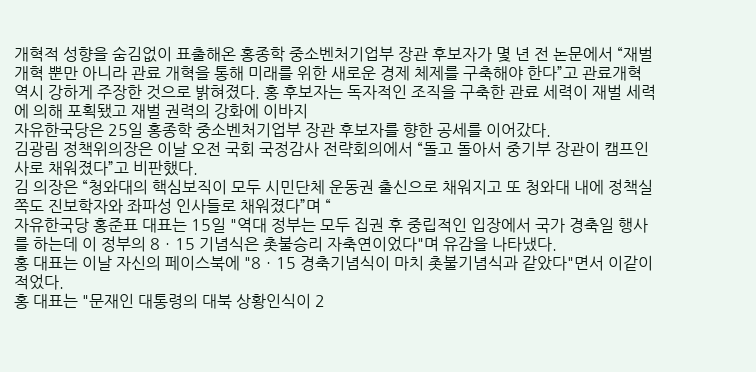개혁적 성향을 숨김없이 표출해온 홍종학 중소벤처기업부 장관 후보자가 몇 년 전 논문에서 “재벌개혁 뿐만 아니라 관료 개혁을 통해 미래를 위한 새로운 경제 체제를 구축해야 한다”고 관료개혁 역시 강하게 주장한 것으로 밝혀졌다. 홍 후보자는 독자적인 조직을 구축한 관료 세력이 재벌 세력에 의해 포획됐고 재벌 권력의 강화에 이바지
자유한국당은 25일 홍종학 중소벤처기업부 장관 후보자를 향한 공세를 이어갔다.
김광림 정책위의장은 이날 오전 국회 국정감사 전략회의에서 “돌고 돌아서 중기부 장관이 캠프인사로 채워졌다”고 비판했다.
김 의장은 “청와대의 핵심보직이 모두 시민단체 운동권 출신으로 채워지고 또 청와대 내에 정책실 쪽도 진보학자와 좌파성 인사들로 채워졌다”며 “
자유한국당 홍준표 대표는 15일 "역대 정부는 모두 집권 후 중립적인 입장에서 국가 경축일 행사를 하는데 이 정부의 8ㆍ15 기념식은 촛불승리 자축연이었다"며 유감을 나타냈다.
홍 대표는 이날 자신의 페이스북에 "8ㆍ15 경축기념식이 마치 촛불기념식과 같았다"면서 이같이 적었다.
홍 대표는 "문재인 대통령의 대북 상황인식이 2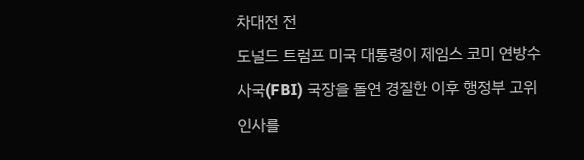차대전 전
도널드 트럼프 미국 대통령이 제임스 코미 연방수사국(FBI) 국장을 돌연 경질한 이후 행정부 고위 인사를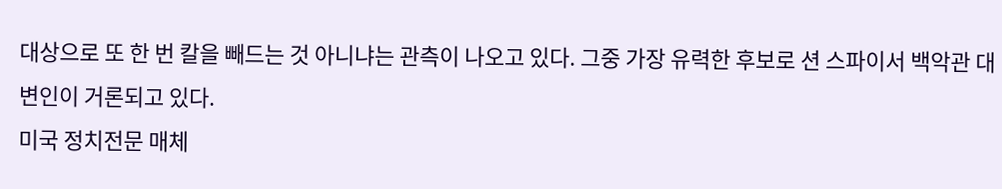대상으로 또 한 번 칼을 빼드는 것 아니냐는 관측이 나오고 있다. 그중 가장 유력한 후보로 션 스파이서 백악관 대변인이 거론되고 있다.
미국 정치전문 매체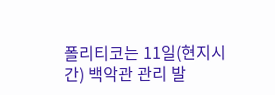폴리티코는 11일(현지시간) 백악관 관리 발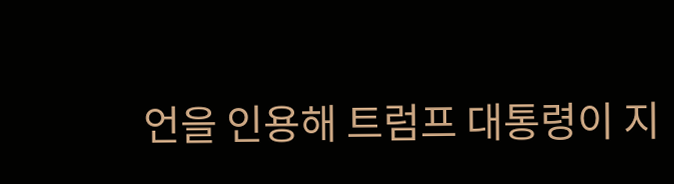언을 인용해 트럼프 대통령이 지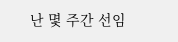난 몇 주간 선임